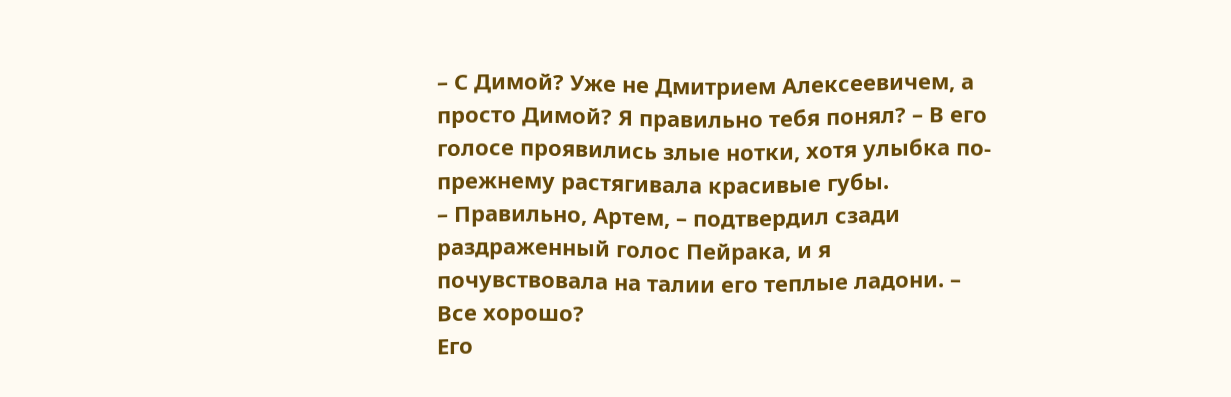– С Димой? Уже не Дмитрием Алексеевичем, а просто Димой? Я правильно тебя понял? – В его голосе проявились злые нотки, хотя улыбка по-прежнему растягивала красивые губы.
– Правильно, Артем, – подтвердил сзади раздраженный голос Пейрака, и я почувствовала на талии его теплые ладони. – Все хорошо?
Его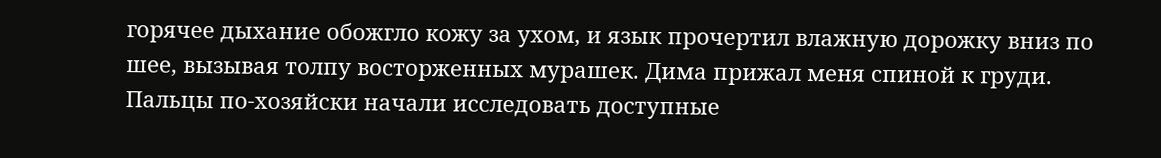горячее дыхание обожгло кожу за ухом, и язык прочертил влажную дорожку вниз по шее, вызывая толпу восторженных мурашек. Дима прижал меня спиной к груди. Пальцы по-хозяйски начали исследовать доступные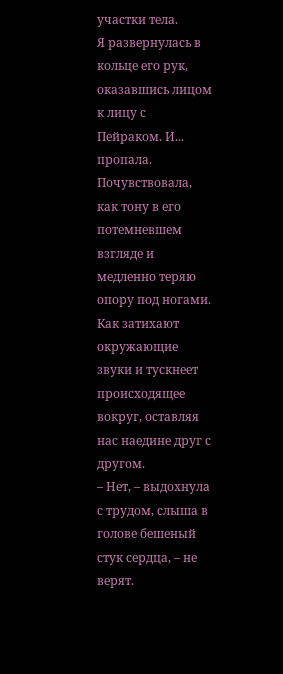участки тела.
Я развернулась в кольце его рук, оказавшись лицом к лицу с Пейраком. И... пропала.
Почувствовала, как тону в его потемневшем взгляде и медленно теряю опору под ногами. Как затихают окружающие звуки и тускнеет происходящее вокруг, оставляя нас наедине друг с другом.
– Нет, – выдохнула с трудом, слыша в голове бешеный стук сердца, – не верят.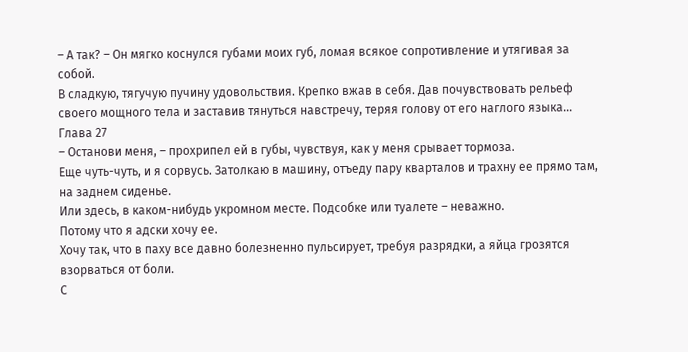– А так? – Он мягко коснулся губами моих губ, ломая всякое сопротивление и утягивая за собой.
В сладкую, тягучую пучину удовольствия. Крепко вжав в себя. Дав почувствовать рельеф своего мощного тела и заставив тянуться навстречу, теряя голову от его наглого языка...
Глава 27
– Останови меня, – прохрипел ей в губы, чувствуя, как у меня срывает тормоза.
Еще чуть-чуть, и я сорвусь. Затолкаю в машину, отъеду пару кварталов и трахну ее прямо там, на заднем сиденье.
Или здесь, в каком-нибудь укромном месте. Подсобке или туалете – неважно.
Потому что я адски хочу ее.
Хочу так, что в паху все давно болезненно пульсирует, требуя разрядки, а яйца грозятся взорваться от боли.
С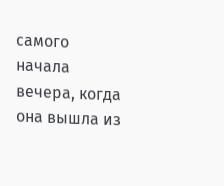самого начала вечера, когда она вышла из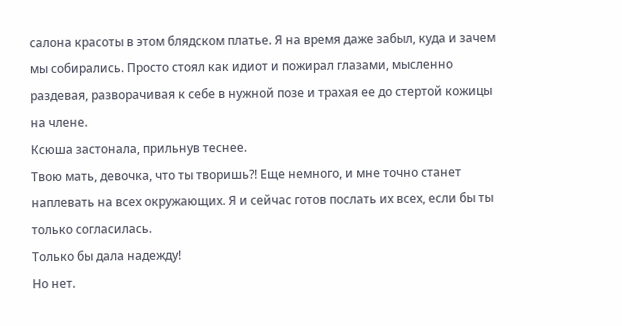салона красоты в этом блядском платье. Я на время даже забыл, куда и зачем мы собирались. Просто стоял как идиот и пожирал глазами, мысленно раздевая, разворачивая к себе в нужной позе и трахая ее до стертой кожицы на члене.
Ксюша застонала, прильнув теснее.
Твою мать, девочка, что ты творишь?! Еще немного, и мне точно станет наплевать на всех окружающих. Я и сейчас готов послать их всех, если бы ты только согласилась.
Только бы дала надежду!
Но нет.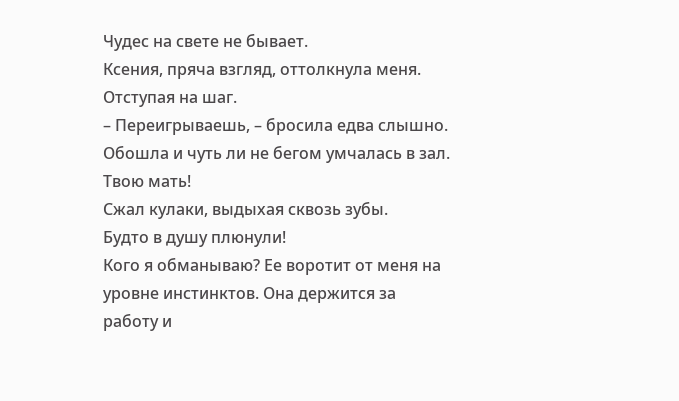Чудес на свете не бывает.
Ксения, пряча взгляд, оттолкнула меня. Отступая на шаг.
– Переигрываешь, – бросила едва слышно.
Обошла и чуть ли не бегом умчалась в зал.
Твою мать!
Сжал кулаки, выдыхая сквозь зубы.
Будто в душу плюнули!
Кого я обманываю? Ее воротит от меня на уровне инстинктов. Она держится за работу и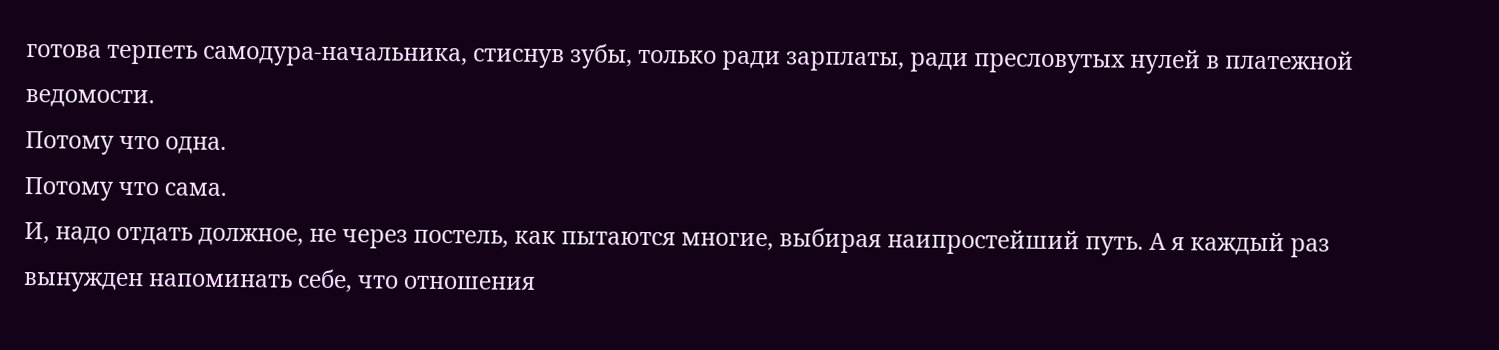готова терпеть самодура-начальника, стиснув зубы, только ради зарплаты, ради пресловутых нулей в платежной ведомости.
Потому что одна.
Потому что сама.
И, надо отдать должное, не через постель, как пытаются многие, выбирая наипростейший путь. А я каждый раз вынужден напоминать себе, что отношения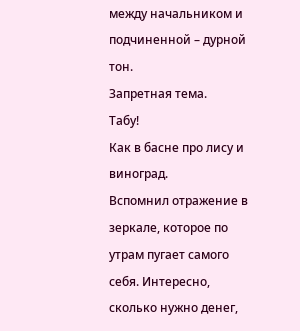между начальником и подчиненной – дурной тон.
Запретная тема.
Табу!
Как в басне про лису и виноград.
Вспомнил отражение в зеркале, которое по утрам пугает самого себя. Интересно, сколько нужно денег,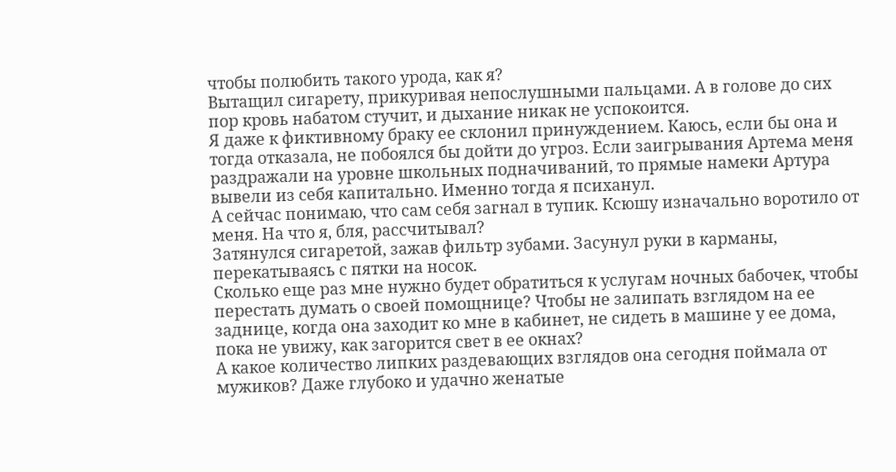чтобы полюбить такого урода, как я?
Вытащил сигарету, прикуривая непослушными пальцами. А в голове до сих пор кровь набатом стучит, и дыхание никак не успокоится.
Я даже к фиктивному браку ее склонил принуждением. Каюсь, если бы она и тогда отказала, не побоялся бы дойти до угроз. Если заигрывания Артема меня раздражали на уровне школьных подначиваний, то прямые намеки Артура вывели из себя капитально. Именно тогда я психанул.
А сейчас понимаю, что сам себя загнал в тупик. Ксюшу изначально воротило от меня. На что я, бля, рассчитывал?
Затянулся сигаретой, зажав фильтр зубами. Засунул руки в карманы, перекатываясь с пятки на носок.
Сколько еще раз мне нужно будет обратиться к услугам ночных бабочек, чтобы перестать думать о своей помощнице? Чтобы не залипать взглядом на ее заднице, когда она заходит ко мне в кабинет, не сидеть в машине у ее дома, пока не увижу, как загорится свет в ее окнах?
А какое количество липких раздевающих взглядов она сегодня поймала от мужиков? Даже глубоко и удачно женатые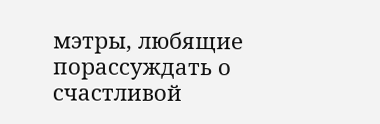мэтры, любящие порассуждать о счастливой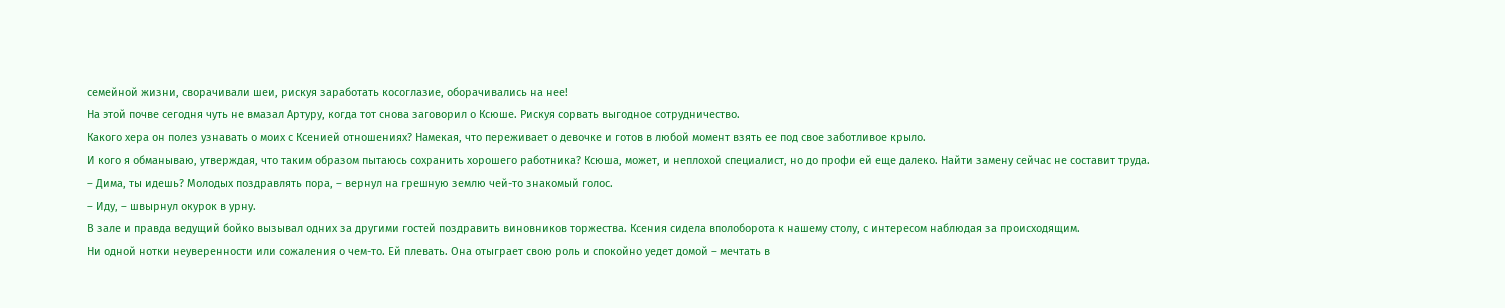семейной жизни, сворачивали шеи, рискуя заработать косоглазие, оборачивались на нее!
На этой почве сегодня чуть не вмазал Артуру, когда тот снова заговорил о Ксюше. Рискуя сорвать выгодное сотрудничество.
Какого хера он полез узнавать о моих с Ксенией отношениях? Намекая, что переживает о девочке и готов в любой момент взять ее под свое заботливое крыло.
И кого я обманываю, утверждая, что таким образом пытаюсь сохранить хорошего работника? Ксюша, может, и неплохой специалист, но до профи ей еще далеко. Найти замену сейчас не составит труда.
– Дима, ты идешь? Молодых поздравлять пора, – вернул на грешную землю чей-то знакомый голос.
– Иду, – швырнул окурок в урну.
В зале и правда ведущий бойко вызывал одних за другими гостей поздравить виновников торжества. Ксения сидела вполоборота к нашему столу, с интересом наблюдая за происходящим.
Ни одной нотки неуверенности или сожаления о чем-то. Ей плевать. Она отыграет свою роль и спокойно уедет домой – мечтать в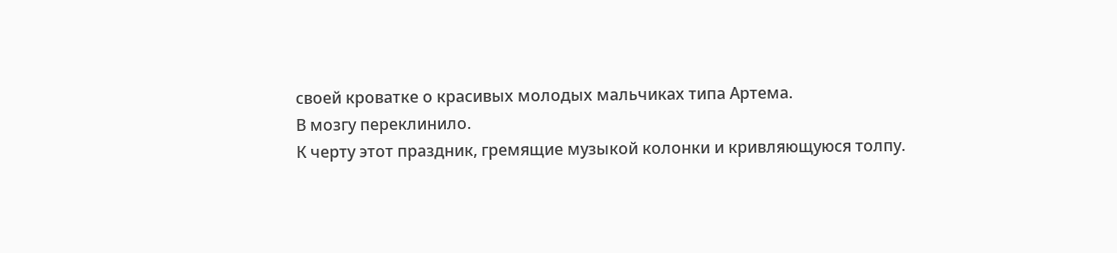своей кроватке о красивых молодых мальчиках типа Артема.
В мозгу переклинило.
К черту этот праздник, гремящие музыкой колонки и кривляющуюся толпу.